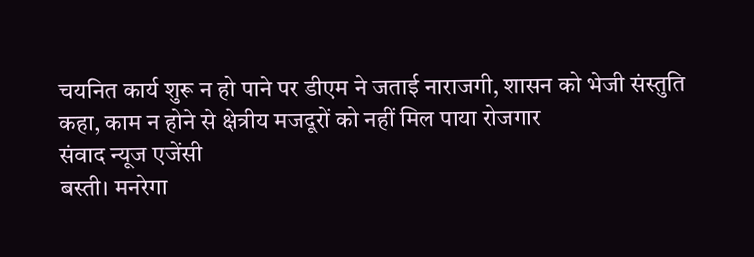चयनित कार्य शुरू न हो पाने पर डीएम ने जताई नाराजगी, शासन को भेजी संस्तुति
कहा, काम न होने से क्षेत्रीय मजदूरों को नहीं मिल पाया रोजगार
संवाद न्यूज एजेंसी
बस्ती। मनरेगा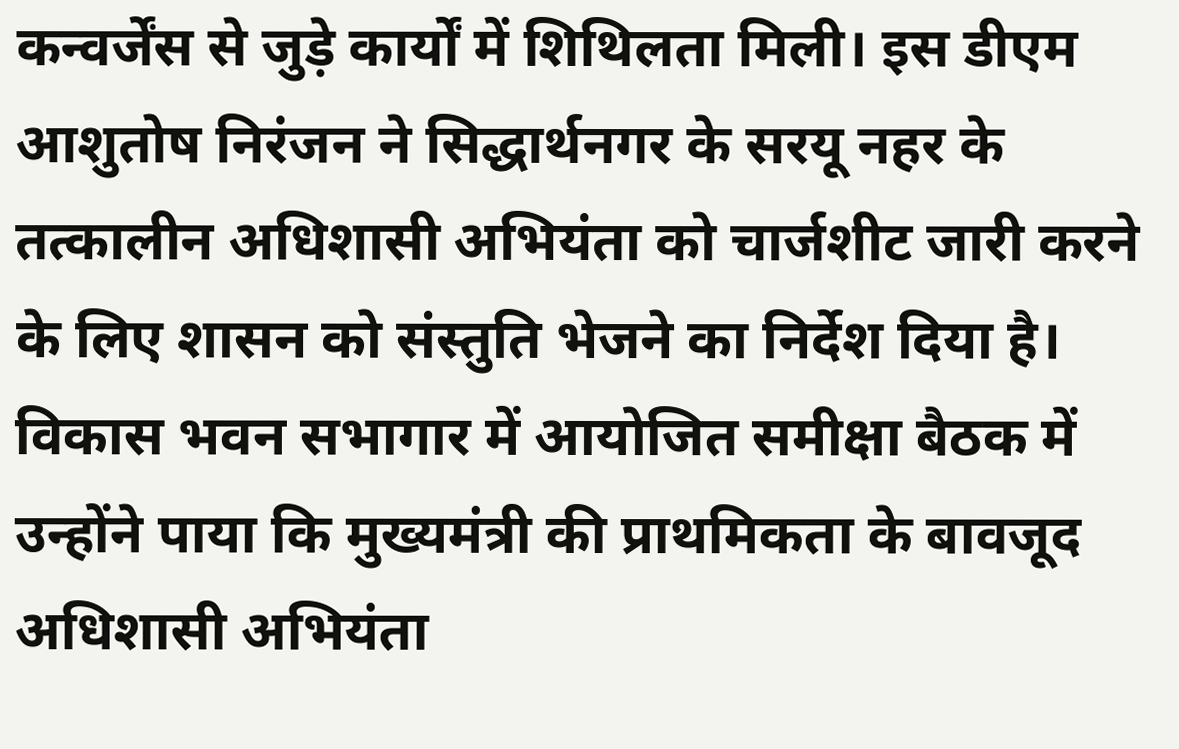कन्वर्जेंस से जुड़े कार्यों में शिथिलता मिली। इस डीएम आशुतोष निरंजन ने सिद्धार्थनगर के सरयू नहर के तत्कालीन अधिशासी अभियंता को चार्जशीट जारी करने के लिए शासन को संस्तुति भेजने का निर्देश दिया है।
विकास भवन सभागार में आयोजित समीक्षा बैठक में उन्होंने पाया कि मुख्यमंत्री की प्राथमिकता के बावजूद अधिशासी अभियंता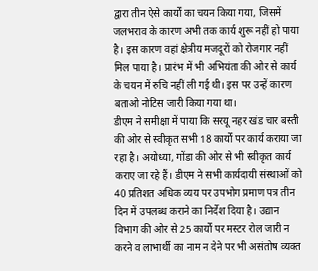द्वारा तीन ऐसे कार्यों का चयन किया गया, जिसमें जलभराव के कारण अभी तक कार्य शुरू नहीं हो पाया है। इस कारण वहां क्षेत्रीय मजदूरों को रोजगार नहीं मिल पाया है। प्रारंभ में भी अभियंता की ओर से कार्य के चयन में रुचि नहीं ली गई थी। इस पर उन्हें कारण बताओ नोटिस जारी किया गया था।
डीएम ने समीक्षा में पाया कि सरयू नहर खंड चार बस्ती की ओर से स्वीकृत सभी 18 कार्यों पर कार्य कराया जा रहा है। अयोध्या, गोंडा की ओर से भी स्वीकृत कार्य कराए जा रहे हैं। डीएम ने सभी कार्यदायी संस्थाओं को 40 प्रतिशत अधिक व्यय पर उपभोग प्रमाण पत्र तीन दिन में उपलब्ध कराने का निर्देश दिया है। उद्यान विभाग की ओर से 25 कार्यों पर मस्टर रोल जारी न करने व लाभार्थी का नाम न देने पर भी असंतोष व्यक्त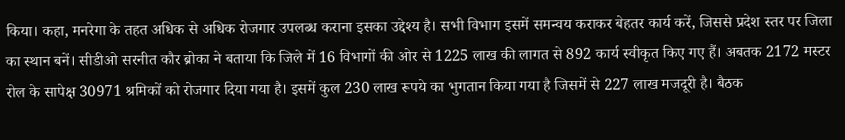किया। कहा, मनरेगा के तहत अधिक से अधिक रोजगार उपलब्ध कराना इसका उद्देश्य है। सभी विभाग इसमें समन्वय कराकर बेहतर कार्य करें, जिससे प्रदेश स्तर पर जिला का स्थान बनें। सीडीओ सरनीत कौर ब्रोका ने बताया कि जिले में 16 विभागों की ओर से 1225 लाख की लागत से 892 कार्य स्वीकृत किए गए हैं। अबतक 2172 मस्टर रोल के सापेक्ष 30971 श्रमिकों को रोजगार दिया गया है। इसमें कुल 230 लाख रूपये का भुगतान किया गया है जिसमें से 227 लाख मजदूरी है। बैठक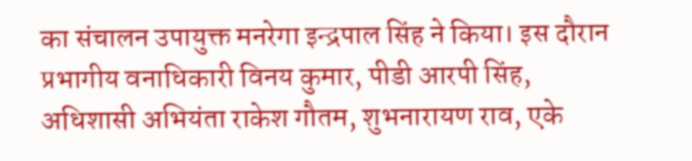का संचालन उपायुक्त मनरेगा इन्द्रपाल सिंह ने किया। इस दौरान प्रभागीय वनाधिकारी विनय कुमार, पीडी आरपी सिंह, अधिशासी अभियंता राकेश गौतम, शुभनारायण राव, एके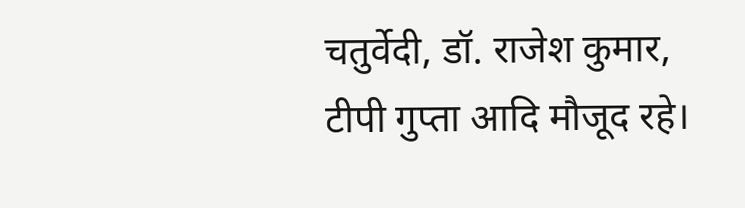चतुर्वेदी, डॉ. राजेश कुमार, टीपी गुप्ता आदि मौजूद रहे।